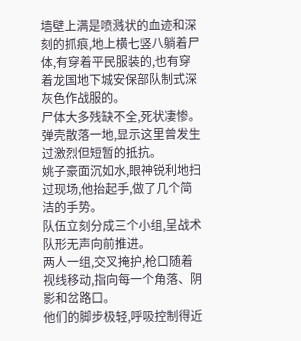墙壁上满是喷溅状的血迹和深刻的抓痕,地上横七竖八躺着尸体,有穿着平民服装的,也有穿着龙国地下城安保部队制式深灰色作战服的。
尸体大多残缺不全,死状凄惨。
弹壳散落一地,显示这里曾发生过激烈但短暂的抵抗。
姚子豪面沉如水,眼神锐利地扫过现场,他抬起手,做了几个简洁的手势。
队伍立刻分成三个小组,呈战术队形无声向前推进。
两人一组,交叉掩护,枪口随着视线移动,指向每一个角落、阴影和岔路口。
他们的脚步极轻,呼吸控制得近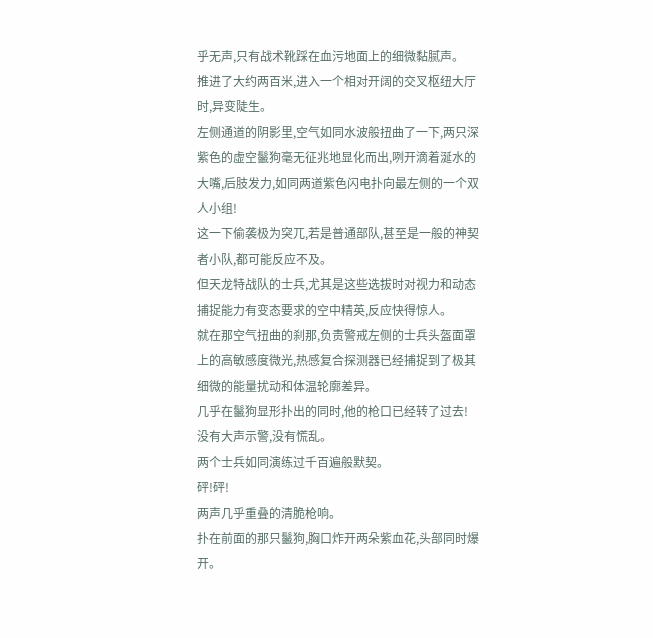乎无声,只有战术靴踩在血污地面上的细微黏腻声。
推进了大约两百米,进入一个相对开阔的交叉枢纽大厅时,异变陡生。
左侧通道的阴影里,空气如同水波般扭曲了一下,两只深紫色的虚空鬣狗毫无征兆地显化而出,咧开滴着涎水的大嘴,后肢发力,如同两道紫色闪电扑向最左侧的一个双人小组!
这一下偷袭极为突兀,若是普通部队,甚至是一般的神契者小队,都可能反应不及。
但天龙特战队的士兵,尤其是这些选拔时对视力和动态捕捉能力有变态要求的空中精英,反应快得惊人。
就在那空气扭曲的刹那,负责警戒左侧的士兵头盔面罩上的高敏感度微光,热感复合探测器已经捕捉到了极其细微的能量扰动和体温轮廓差异。
几乎在鬣狗显形扑出的同时,他的枪口已经转了过去!
没有大声示警,没有慌乱。
两个士兵如同演练过千百遍般默契。
砰!砰!
两声几乎重叠的清脆枪响。
扑在前面的那只鬣狗,胸口炸开两朵紫血花,头部同时爆开。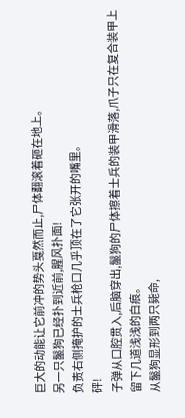巨大的动能让它前冲的势头戛然而止,尸体翻滚着砸在地上。
另一只鬣狗已经扑到近前,腥风扑面!
负责右侧掩护的士兵枪口几乎顶在了它张开的嘴里。
砰!
子弹从口腔贯入,后脑穿出,鬣狗的尸体擦着士兵的装甲滑落,爪子只在复合装甲上留下几道浅浅的白痕。
从鬣狗显形到两只毙命,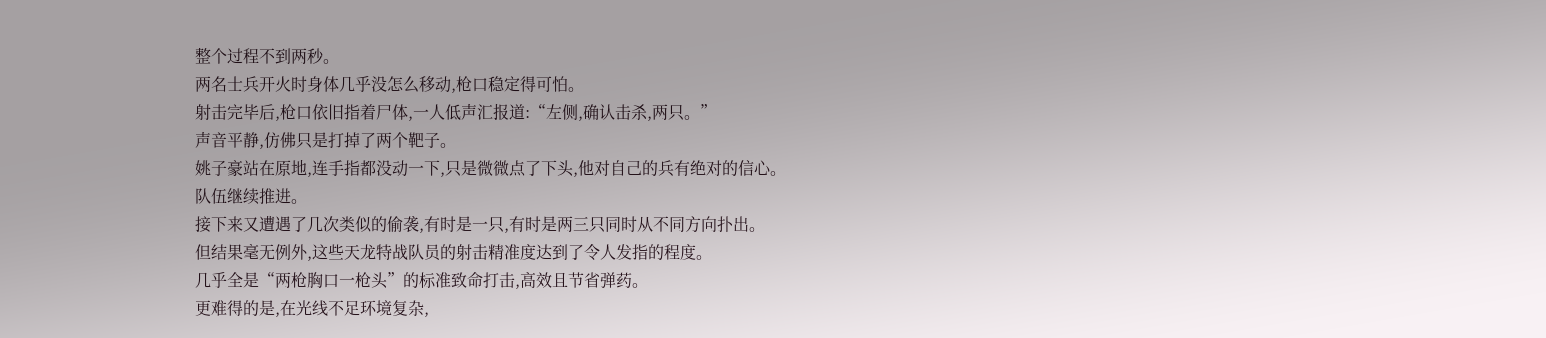整个过程不到两秒。
两名士兵开火时身体几乎没怎么移动,枪口稳定得可怕。
射击完毕后,枪口依旧指着尸体,一人低声汇报道:“左侧,确认击杀,两只。”
声音平静,仿佛只是打掉了两个靶子。
姚子豪站在原地,连手指都没动一下,只是微微点了下头,他对自己的兵有绝对的信心。
队伍继续推进。
接下来又遭遇了几次类似的偷袭,有时是一只,有时是两三只同时从不同方向扑出。
但结果毫无例外,这些天龙特战队员的射击精准度达到了令人发指的程度。
几乎全是“两枪胸口一枪头”的标准致命打击,高效且节省弹药。
更难得的是,在光线不足环境复杂,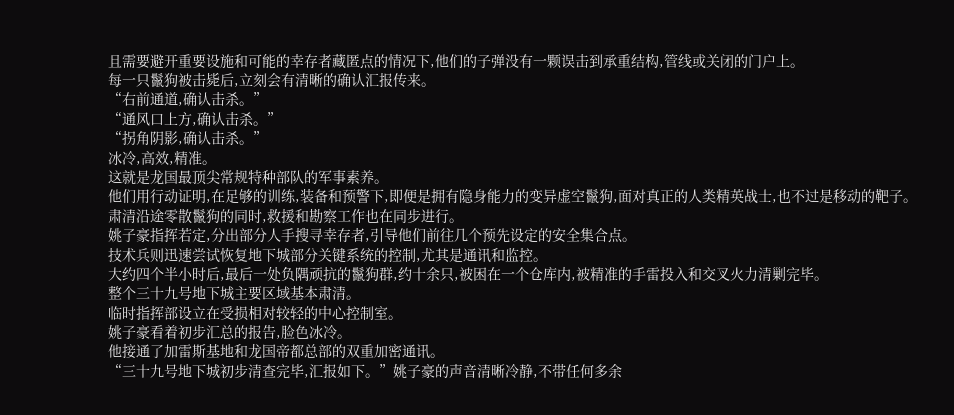且需要避开重要设施和可能的幸存者藏匿点的情况下,他们的子弹没有一颗误击到承重结构,管线或关闭的门户上。
每一只鬣狗被击毙后,立刻会有清晰的确认汇报传来。
“右前通道,确认击杀。”
“通风口上方,确认击杀。”
“拐角阴影,确认击杀。”
冰冷,高效,精准。
这就是龙国最顶尖常规特种部队的军事素养。
他们用行动证明,在足够的训练,装备和预警下,即便是拥有隐身能力的变异虚空鬣狗,面对真正的人类精英战士,也不过是移动的靶子。
肃清沿途零散鬣狗的同时,救援和勘察工作也在同步进行。
姚子豪指挥若定,分出部分人手搜寻幸存者,引导他们前往几个预先设定的安全集合点。
技术兵则迅速尝试恢复地下城部分关键系统的控制,尤其是通讯和监控。
大约四个半小时后,最后一处负隅顽抗的鬣狗群,约十余只,被困在一个仓库内,被精准的手雷投入和交叉火力清剿完毕。
整个三十九号地下城主要区域基本肃清。
临时指挥部设立在受损相对较轻的中心控制室。
姚子豪看着初步汇总的报告,脸色冰冷。
他接通了加雷斯基地和龙国帝都总部的双重加密通讯。
“三十九号地下城初步清查完毕,汇报如下。”姚子豪的声音清晰冷静,不带任何多余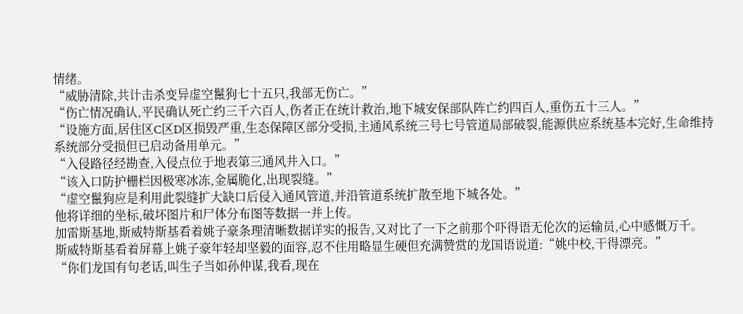情绪。
“威胁清除,共计击杀变异虚空鬣狗七十五只,我部无伤亡。”
“伤亡情况确认,平民确认死亡约三千六百人,伤者正在统计救治,地下城安保部队阵亡约四百人,重伤五十三人。”
“设施方面,居住区C区D区损毁严重,生态保障区部分受损,主通风系统三号七号管道局部破裂,能源供应系统基本完好,生命维持系统部分受损但已启动备用单元。”
“入侵路径经勘查,入侵点位于地表第三通风井入口。”
“该入口防护栅栏因极寒冰冻,金属脆化,出现裂缝。”
“虚空鬣狗应是利用此裂缝扩大缺口后侵入通风管道,并沿管道系统扩散至地下城各处。”
他将详细的坐标,破坏图片和尸体分布图等数据一并上传。
加雷斯基地,斯威特斯基看着姚子豪条理清晰数据详实的报告,又对比了一下之前那个吓得语无伦次的运输员,心中感慨万千。
斯威特斯基看着屏幕上姚子豪年轻却坚毅的面容,忍不住用略显生硬但充满赞赏的龙国语说道:“姚中校,干得漂亮。”
“你们龙国有句老话,叫生子当如孙仲谋,我看,现在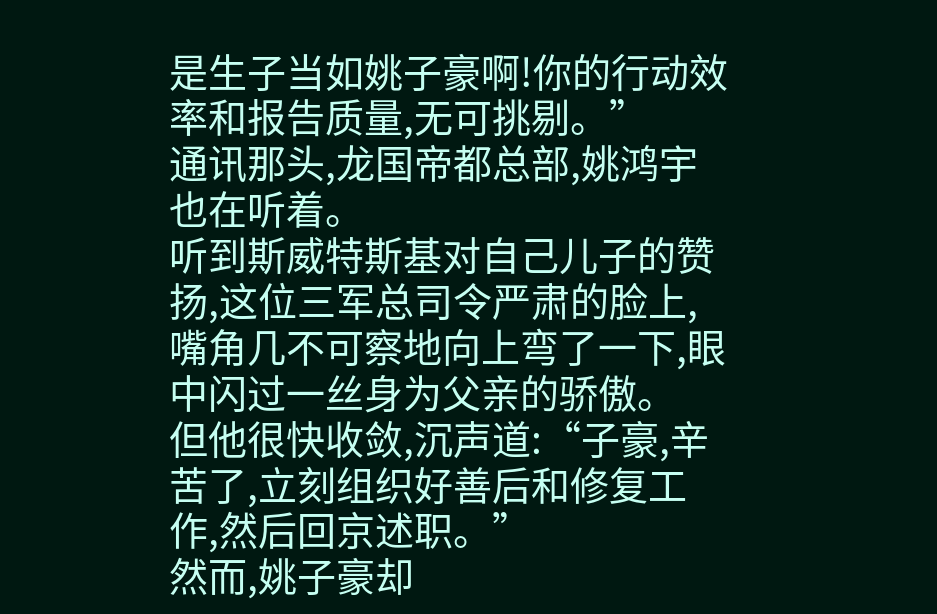是生子当如姚子豪啊!你的行动效率和报告质量,无可挑剔。”
通讯那头,龙国帝都总部,姚鸿宇也在听着。
听到斯威特斯基对自己儿子的赞扬,这位三军总司令严肃的脸上,嘴角几不可察地向上弯了一下,眼中闪过一丝身为父亲的骄傲。
但他很快收敛,沉声道:“子豪,辛苦了,立刻组织好善后和修复工作,然后回京述职。”
然而,姚子豪却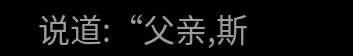说道:“父亲,斯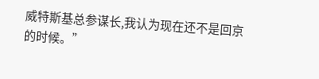威特斯基总参谋长,我认为现在还不是回京的时候。”